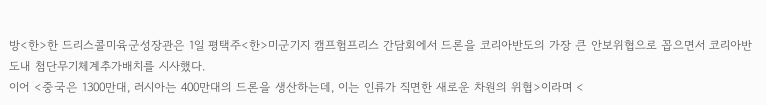방<한>한 드리스콜미육군성장관은 1일 평택주<한>미군기지 캠프험프리스 간담회에서 드론을 코리아반도의 가장 큰 안보위협으로 꼽으면서 코리아반도내 첨단무기체계추가배치를 시사했다.
이어 <중국은 1300만대, 러시아는 400만대의 드론을 생산하는데, 이는 인류가 직면한 새로운 차원의 위협>이라며 <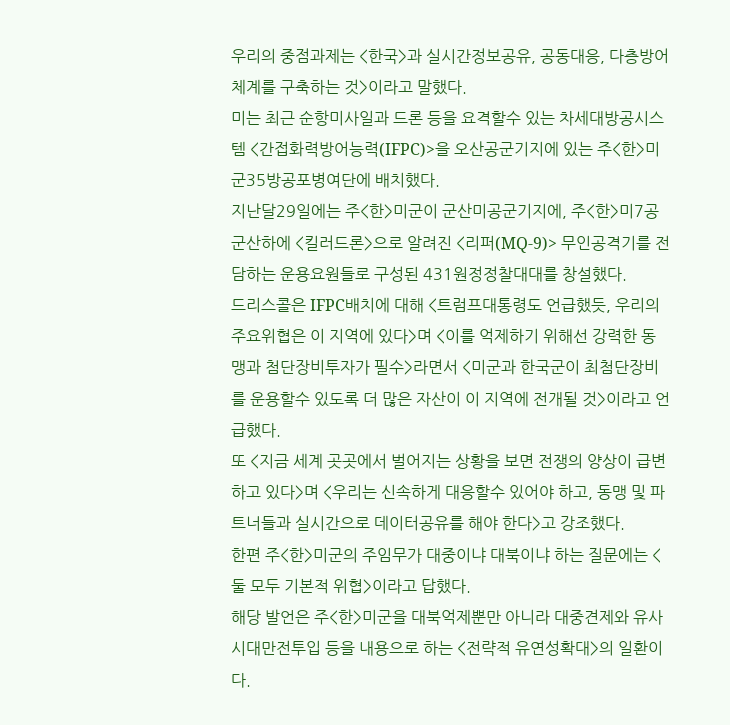우리의 중점과제는 <한국>과 실시간정보공유, 공동대응, 다층방어 체계를 구축하는 것>이라고 말했다.
미는 최근 순항미사일과 드론 등을 요격할수 있는 차세대방공시스템 <간접화력방어능력(IFPC)>을 오산공군기지에 있는 주<한>미군35방공포병여단에 배치했다.
지난달29일에는 주<한>미군이 군산미공군기지에, 주<한>미7공군산하에 <킬러드론>으로 알려진 <리퍼(MQ-9)> 무인공격기를 전담하는 운용요원들로 구성된 431원정정찰대대를 창설했다.
드리스콜은 IFPC배치에 대해 <트럼프대통령도 언급했듯, 우리의 주요위협은 이 지역에 있다>며 <이를 억제하기 위해선 강력한 동맹과 첨단장비투자가 필수>라면서 <미군과 한국군이 최첨단장비를 운용할수 있도록 더 많은 자산이 이 지역에 전개될 것>이라고 언급했다.
또 <지금 세계 곳곳에서 벌어지는 상황을 보면 전쟁의 양상이 급변하고 있다>며 <우리는 신속하게 대응할수 있어야 하고, 동맹 및 파트너들과 실시간으로 데이터공유를 해야 한다>고 강조했다.
한편 주<한>미군의 주임무가 대중이냐 대북이냐 하는 질문에는 <둘 모두 기본적 위협>이라고 답했다.
해당 발언은 주<한>미군을 대북억제뿐만 아니라 대중견제와 유사시대만전투입 등을 내용으로 하는 <전략적 유연성확대>의 일환이다.